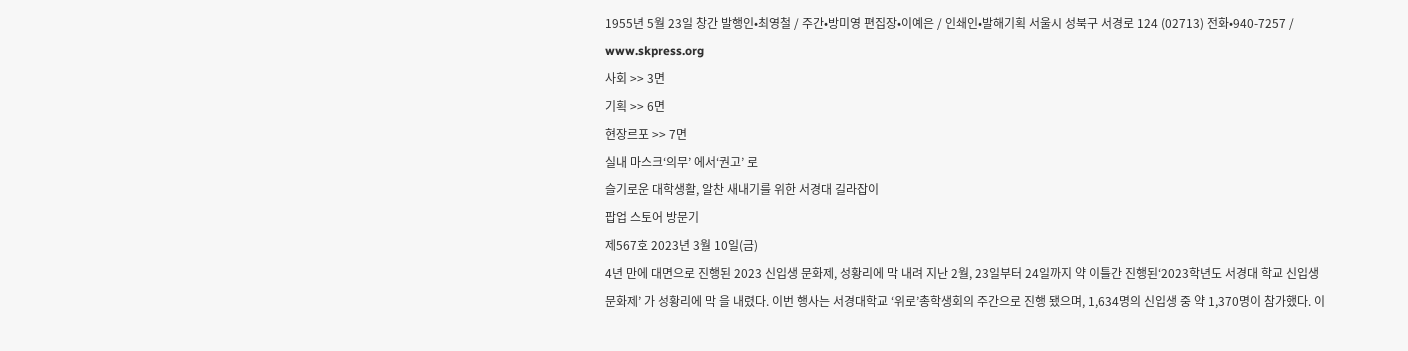1955년 5월 23일 창간 발행인•최영철 / 주간•방미영 편집장•이예은 / 인쇄인•발해기획 서울시 성북구 서경로 124 (02713) 전화•940-7257 / www.skpress.org
사회 >> 3면
기획 >> 6면
현장르포 >> 7면
실내 마스크‘의무’ 에서‘권고’ 로
슬기로운 대학생활, 알찬 새내기를 위한 서경대 길라잡이
팝업 스토어 방문기
제567호 2023년 3월 10일(금)
4년 만에 대면으로 진행된 2023 신입생 문화제, 성황리에 막 내려 지난 2월, 23일부터 24일까지 약 이틀간 진행된‘2023학년도 서경대 학교 신입생 문화제’ 가 성황리에 막 을 내렸다. 이번 행사는 서경대학교 ‘위로’총학생회의 주간으로 진행 됐으며, 1,634명의 신입생 중 약 1,370명이 참가했다. 이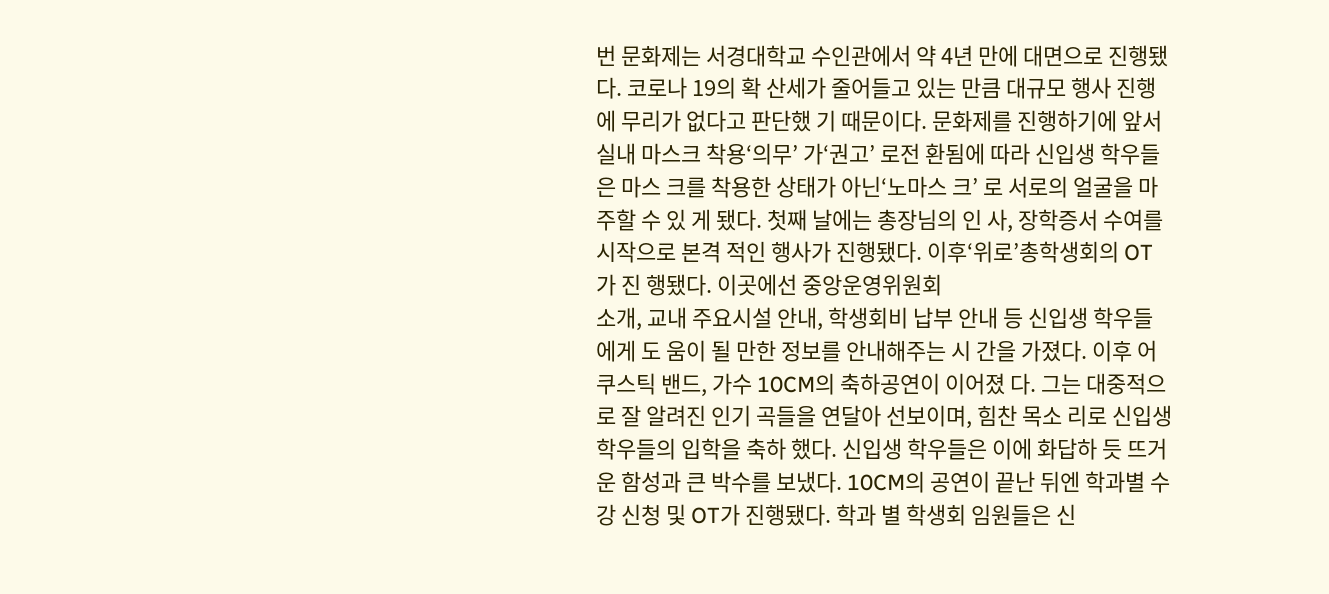번 문화제는 서경대학교 수인관에서 약 4년 만에 대면으로 진행됐다. 코로나 19의 확 산세가 줄어들고 있는 만큼 대규모 행사 진행에 무리가 없다고 판단했 기 때문이다. 문화제를 진행하기에 앞서 실내 마스크 착용‘의무’ 가‘권고’ 로전 환됨에 따라 신입생 학우들은 마스 크를 착용한 상태가 아닌‘노마스 크’ 로 서로의 얼굴을 마주할 수 있 게 됐다. 첫째 날에는 총장님의 인 사, 장학증서 수여를 시작으로 본격 적인 행사가 진행됐다. 이후‘위로’총학생회의 OT가 진 행됐다. 이곳에선 중앙운영위원회
소개, 교내 주요시설 안내, 학생회비 납부 안내 등 신입생 학우들에게 도 움이 될 만한 정보를 안내해주는 시 간을 가졌다. 이후 어쿠스틱 밴드, 가수 10CM의 축하공연이 이어졌 다. 그는 대중적으로 잘 알려진 인기 곡들을 연달아 선보이며, 힘찬 목소 리로 신입생 학우들의 입학을 축하 했다. 신입생 학우들은 이에 화답하 듯 뜨거운 함성과 큰 박수를 보냈다. 10CM의 공연이 끝난 뒤엔 학과별 수강 신청 및 OT가 진행됐다. 학과 별 학생회 임원들은 신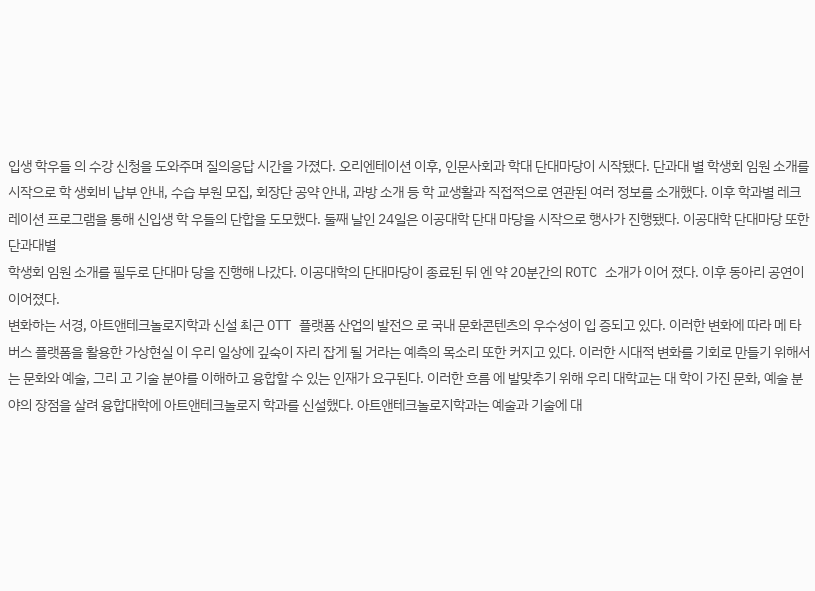입생 학우들 의 수강 신청을 도와주며 질의응답 시간을 가졌다. 오리엔테이션 이후, 인문사회과 학대 단대마당이 시작됐다. 단과대 별 학생회 임원 소개를 시작으로 학 생회비 납부 안내, 수습 부원 모집, 회장단 공약 안내, 과방 소개 등 학 교생활과 직접적으로 연관된 여러 정보를 소개했다. 이후 학과별 레크
레이션 프로그램을 통해 신입생 학 우들의 단합을 도모했다. 둘째 날인 24일은 이공대학 단대 마당을 시작으로 행사가 진행됐다. 이공대학 단대마당 또한 단과대별
학생회 임원 소개를 필두로 단대마 당을 진행해 나갔다. 이공대학의 단대마당이 종료된 뒤 엔 약 20분간의 ROTC 소개가 이어 졌다. 이후 동아리 공연이 이어졌다.
변화하는 서경, 아트앤테크놀로지학과 신설 최근 OTT 플랫폼 산업의 발전으 로 국내 문화콘텐츠의 우수성이 입 증되고 있다. 이러한 변화에 따라 메 타버스 플랫폼을 활용한 가상현실 이 우리 일상에 깊숙이 자리 잡게 될 거라는 예측의 목소리 또한 커지고 있다. 이러한 시대적 변화를 기회로 만들기 위해서는 문화와 예술, 그리 고 기술 분야를 이해하고 융합할 수 있는 인재가 요구된다. 이러한 흐름 에 발맞추기 위해 우리 대학교는 대 학이 가진 문화, 예술 분야의 장점을 살려 융합대학에 아트앤테크놀로지 학과를 신설했다. 아트앤테크놀로지학과는 예술과 기술에 대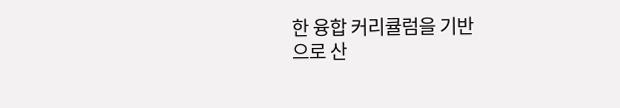한 융합 커리큘럼을 기반
으로 산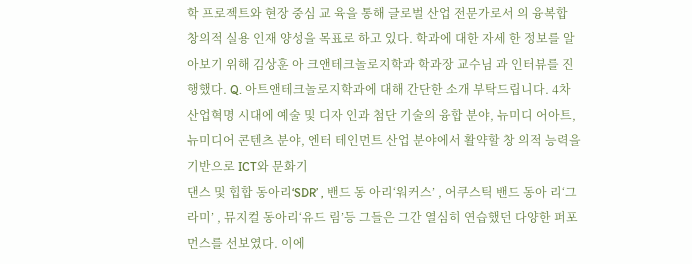학 프로젝트와 현장 중심 교 육을 통해 글로벌 산업 전문가로서 의 융복합 창의적 실용 인재 양성을 목표로 하고 있다. 학과에 대한 자세 한 정보를 알아보기 위해 김상훈 아 크앤테크놀로지학과 학과장 교수님 과 인터뷰를 진행했다. Q. 아트앤테크놀로지학과에 대해 간단한 소개 부탁드립니다. 4차 산업혁명 시대에 예술 및 디자 인과 첨단 기술의 융합 분야, 뉴미디 어아트, 뉴미디어 콘텐츠 분야, 엔터 테인먼트 산업 분야에서 활약할 창 의적 능력을 기반으로 ICT와 문화기
댄스 및 힙합 동아리‘SDR’ , 밴드 동 아리‘워커스’ , 어쿠스틱 밴드 동아 리‘그라미’ , 뮤지컬 동아리‘유드 림’등 그들은 그간 열심히 연습했던 다양한 퍼포먼스를 선보였다. 이에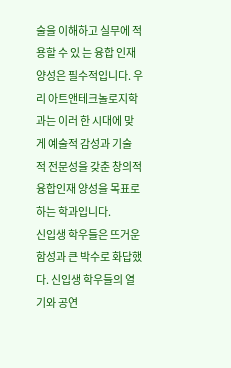술을 이해하고 실무에 적용할 수 있 는 융합 인재 양성은 필수적입니다. 우리 아트앤테크놀로지학과는 이러 한 시대에 맞게 예술적 감성과 기술 적 전문성을 갖춘 창의적 융합인재 양성을 목표로 하는 학과입니다.
신입생 학우들은 뜨거운 함성과 큰 박수로 화답했다. 신입생 학우들의 열기와 공연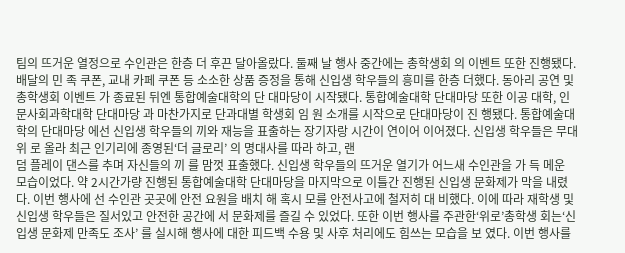팀의 뜨거운 열정으로 수인관은 한층 더 후끈 달아올랐다. 둘째 날 행사 중간에는 총학생회 의 이벤트 또한 진행됐다. 배달의 민 족 쿠폰, 교내 카페 쿠폰 등 소소한 상품 증정을 통해 신입생 학우들의 흥미를 한층 더했다. 동아리 공연 및 총학생회 이벤트 가 종료된 뒤엔 통합예술대학의 단 대마당이 시작됐다. 통합예술대학 단대마당 또한 이공 대학, 인문사회과학대학 단대마당 과 마찬가지로 단과대별 학생회 임 원 소개를 시작으로 단대마당이 진 행됐다. 통합예술대학의 단대마당 에선 신입생 학우들의 끼와 재능을 표출하는 장기자랑 시간이 연이어 이어졌다. 신입생 학우들은 무대 위 로 올라 최근 인기리에 종영된‘더 글로리’ 의 명대사를 따라 하고, 랜
덤 플레이 댄스를 추며 자신들의 끼 를 맘껏 표출했다. 신입생 학우들의 뜨거운 열기가 어느새 수인관을 가 득 메운 모습이었다. 약 2시간가량 진행된 통합예술대학 단대마당을 마지막으로 이틀간 진행된 신입생 문화제가 막을 내렸다. 이번 행사에 선 수인관 곳곳에 안전 요원을 배치 해 혹시 모를 안전사고에 철저히 대 비했다. 이에 따라 재학생 및 신입생 학우들은 질서있고 안전한 공간에 서 문화제를 즐길 수 있었다. 또한 이번 행사를 주관한‘위로’총학생 회는‘신입생 문화제 만족도 조사’ 를 실시해 행사에 대한 피드백 수용 및 사후 처리에도 힘쓰는 모습을 보 였다. 이번 행사를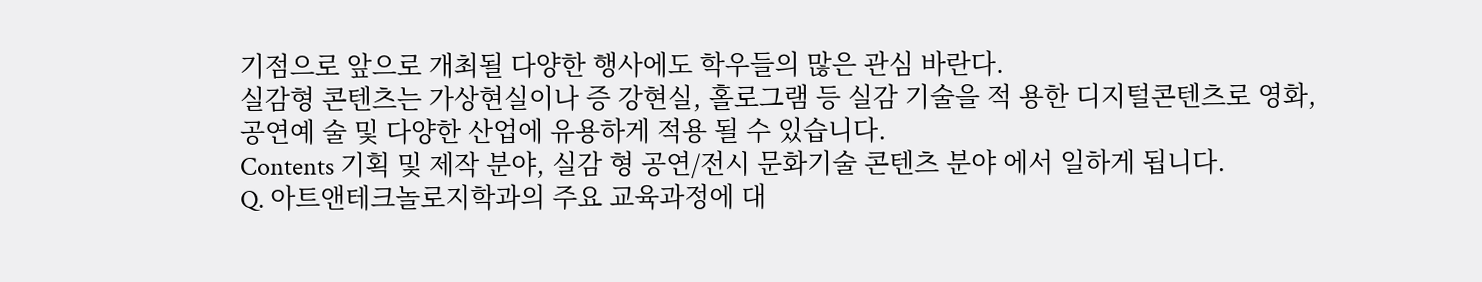기점으로 앞으로 개최될 다양한 행사에도 학우들의 많은 관심 바란다.
실감형 콘텐츠는 가상현실이나 증 강현실, 홀로그램 등 실감 기술을 적 용한 디지털콘텐츠로 영화, 공연예 술 및 다양한 산업에 유용하게 적용 될 수 있습니다.
Contents 기획 및 제작 분야, 실감 형 공연/전시 문화기술 콘텐츠 분야 에서 일하게 됩니다.
Q. 아트앤테크놀로지학과의 주요 교육과정에 대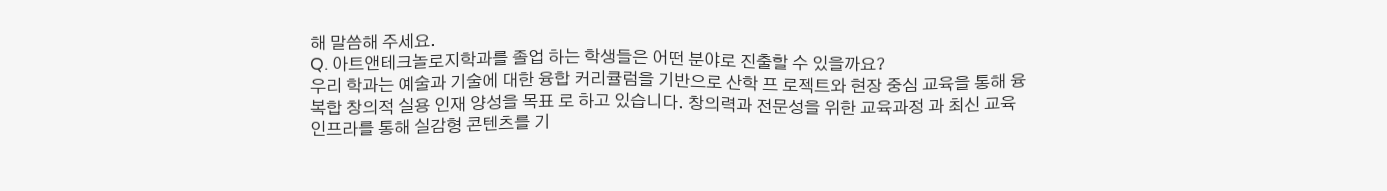해 말씀해 주세요.
Q. 아트앤테크놀로지학과를 졸업 하는 학생들은 어떤 분야로 진출할 수 있을까요?
우리 학과는 예술과 기술에 대한 융합 커리큘럼을 기반으로 산학 프 로젝트와 현장 중심 교육을 통해 융 복합 창의적 실용 인재 양성을 목표 로 하고 있습니다. 창의력과 전문성을 위한 교육과정 과 최신 교육 인프라를 통해 실감형 콘텐츠를 기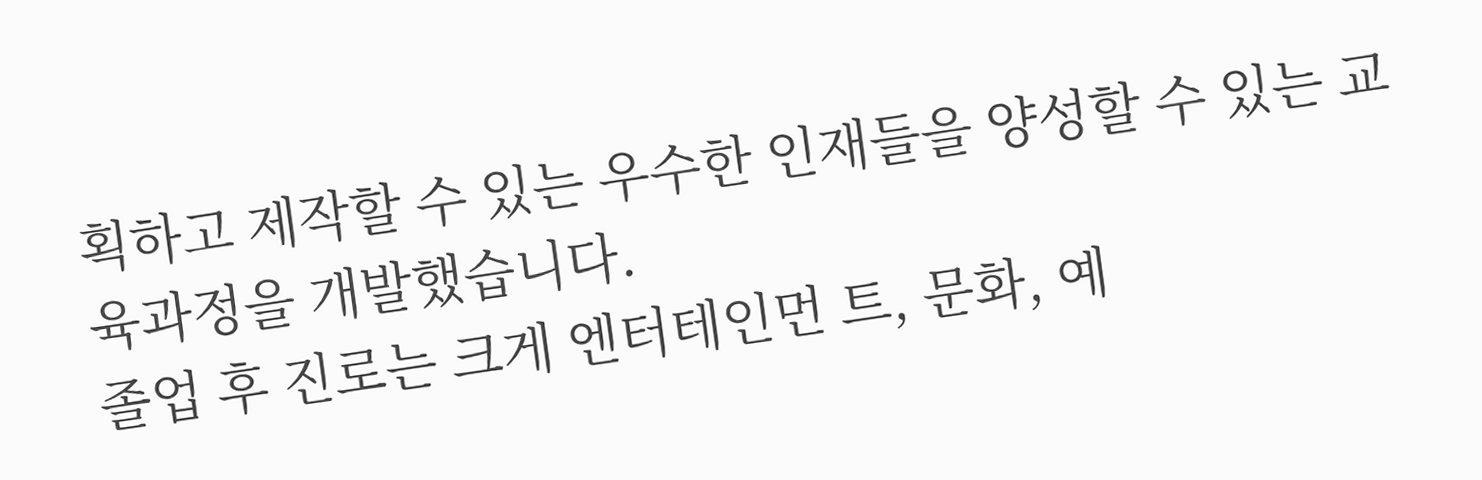획하고 제작할 수 있는 우수한 인재들을 양성할 수 있는 교 육과정을 개발했습니다.
졸업 후 진로는 크게 엔터테인먼 트, 문화, 예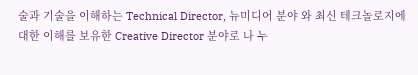술과 기술을 이해하는 Technical Director, 뉴미디어 분야 와 최신 테크놀로지에 대한 이해를 보유한 Creative Director 분야로 나 누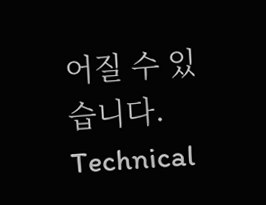어질 수 있습니다. Technical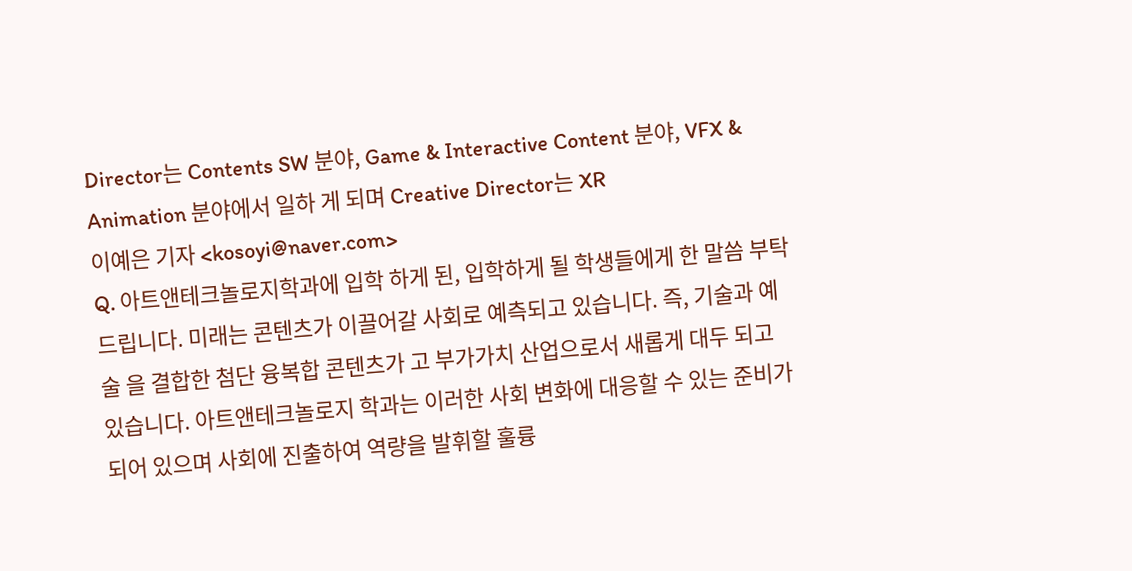Director는 Contents SW 분야, Game & Interactive Content 분야, VFX & Animation 분야에서 일하 게 되며 Creative Director는 XR
이예은 기자 <kosoyi@naver.com>
Q. 아트앤테크놀로지학과에 입학 하게 된, 입학하게 될 학생들에게 한 말씀 부탁드립니다. 미래는 콘텐츠가 이끌어갈 사회로 예측되고 있습니다. 즉, 기술과 예술 을 결합한 첨단 융복합 콘텐츠가 고 부가가치 산업으로서 새롭게 대두 되고 있습니다. 아트앤테크놀로지 학과는 이러한 사회 변화에 대응할 수 있는 준비가 되어 있으며 사회에 진출하여 역량을 발휘할 훌륭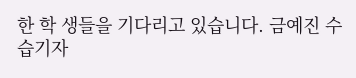한 학 생들을 기다리고 있습니다. 금예진 수습기자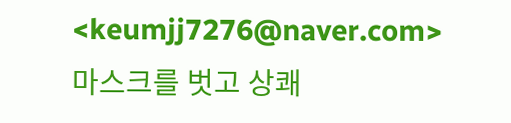<keumjj7276@naver.com>
마스크를 벗고 상쾌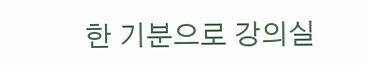한 기분으로 강의실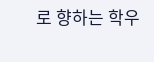로 향하는 학우